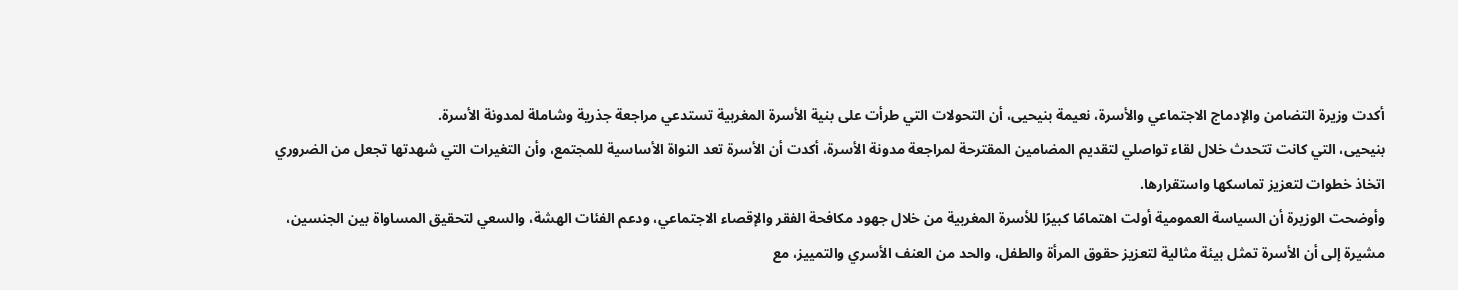أكدت وزيرة التضامن والإدماج الاجتماعي والأسرة، نعيمة بنيحيى، أن التحولات التي طرأت على بنية الأسرة المغربية تستدعي مراجعة جذرية وشاملة لمدونة الأسرة.
بنيحيى، التي كانت تتحدث خلال لقاء تواصلي لتقديم المضامين المقترحة لمراجعة مدونة الأسرة، أكدت أن الأسرة تعد النواة الأساسية للمجتمع، وأن التغيرات التي شهدتها تجعل من الضروري اتخاذ خطوات لتعزيز تماسكها واستقرارها.
وأوضحت الوزيرة أن السياسة العمومية أولت اهتمامًا كبيرًا للأسرة المغربية من خلال جهود مكافحة الفقر والإقصاء الاجتماعي، ودعم الفئات الهشة، والسعي لتحقيق المساواة بين الجنسين، مشيرة إلى أن الأسرة تمثل بيئة مثالية لتعزيز حقوق المرأة والطفل، والحد من العنف الأسري والتمييز، مع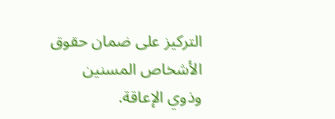التركيز على ضمان حقوق الأشخاص المسنين وذوي الإعاقة.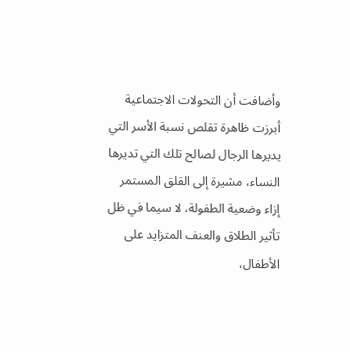وأضافت أن التحولات الاجتماعية أبرزت ظاهرة تقلص نسبة الأسر التي يديرها الرجال لصالح تلك التي تديرها النساء، مشيرة إلى القلق المستمر إزاء وضعية الطفولة، لا سيما في ظل تأثير الطلاق والعنف المتزايد على الأطفال،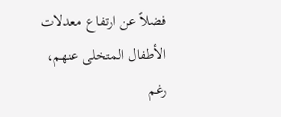فضلاً عن ارتفاع معدلات الأطفال المتخلى عنهم، رغم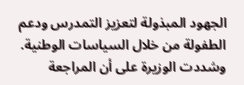الجهود المبذولة لتعزيز التمدرس ودعم الطفولة من خلال السياسات الوطنية.
وشددت الوزيرة على أن المراجعة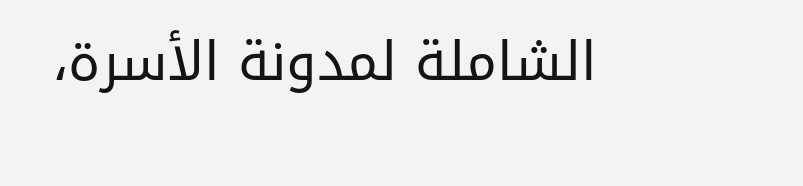الشاملة لمدونة الأسرة،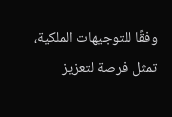وفقًا للتوجيهات الملكية، تمثل فرصة لتعزيز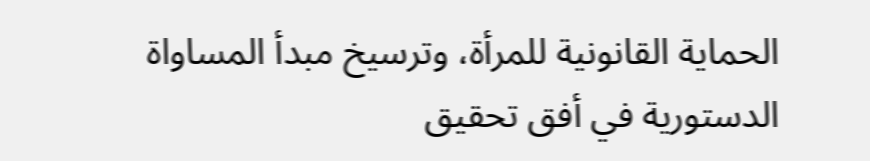الحماية القانونية للمرأة، وترسيخ مبدأ المساواة الدستورية في أفق تحقيق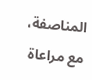المناصفة، مع مراعاة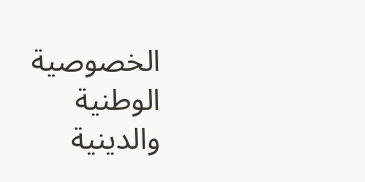الخصوصية الوطنية والدينية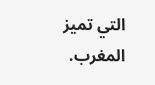التي تميز المغرب.